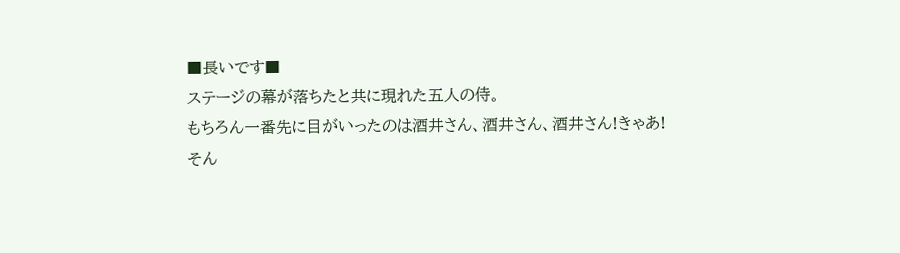■長いです■
ステージの幕が落ちたと共に現れた五人の侍。
もちろん一番先に目がいったのは酒井さん、酒井さん、酒井さん!きゃあ!
そん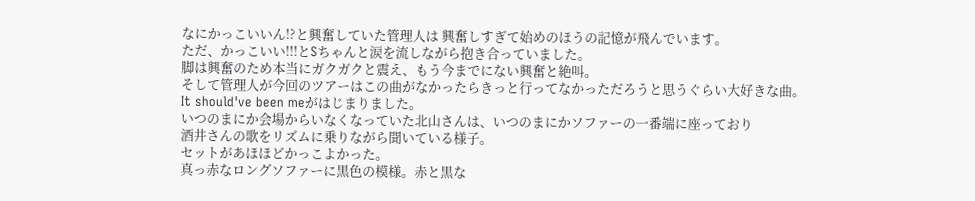なにかっこいいん!?と興奮していた管理人は 興奮しすぎて始めのほうの記憶が飛んでいます。
ただ、かっこいい!!!とSちゃんと涙を流しながら抱き合っていました。
脚は興奮のため本当にガクガクと震え、もう今までにない興奮と絶叫。
そして管理人が今回のツアーはこの曲がなかったらきっと行ってなかっただろうと思うぐらい大好きな曲。
It should've been meがはじまりました。
いつのまにか会場からいなくなっていた北山さんは、いつのまにかソファーの一番端に座っており
酒井さんの歌をリズムに乗りながら聞いている様子。
セットがあほほどかっこよかった。
真っ赤なロングソファーに黒色の模様。赤と黒な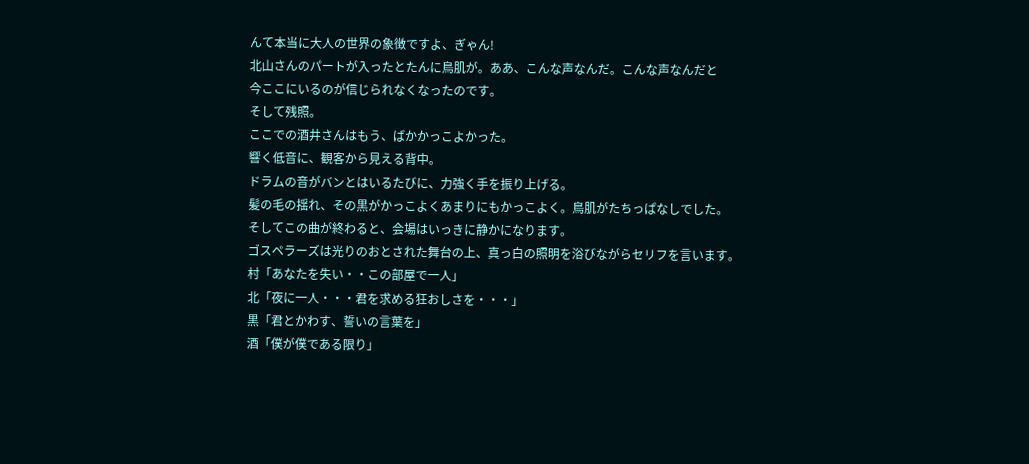んて本当に大人の世界の象徴ですよ、ぎゃん!
北山さんのパートが入ったとたんに鳥肌が。ああ、こんな声なんだ。こんな声なんだと
今ここにいるのが信じられなくなったのです。
そして残照。
ここでの酒井さんはもう、ばかかっこよかった。
響く低音に、観客から見える背中。
ドラムの音がバンとはいるたびに、力強く手を振り上げる。
髪の毛の揺れ、その黒がかっこよくあまりにもかっこよく。鳥肌がたちっぱなしでした。
そしてこの曲が終わると、会場はいっきに静かになります。
ゴスペラーズは光りのおとされた舞台の上、真っ白の照明を浴びながらセリフを言います。
村「あなたを失い・・この部屋で一人」
北「夜に一人・・・君を求める狂おしさを・・・」
黒「君とかわす、誓いの言葉を」
酒「僕が僕である限り」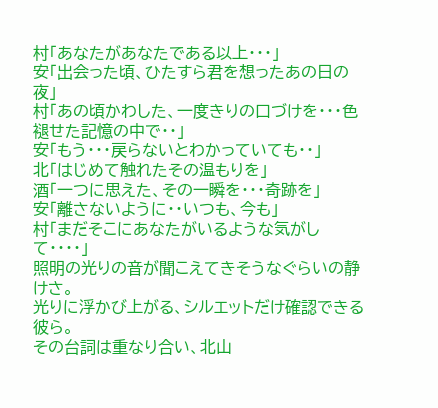村「あなたがあなたである以上・・・」
安「出会った頃、ひたすら君を想ったあの日の夜」
村「あの頃かわした、一度きりの口づけを・・・色褪せた記憶の中で・・」
安「もう・・・戻らないとわかっていても・・」
北「はじめて触れたその温もりを」
酒「一つに思えた、その一瞬を・・・奇跡を」
安「離さないように・・いつも、今も」
村「まだそこにあなたがいるような気がして・・・・」
照明の光りの音が聞こえてきそうなぐらいの静けさ。
光りに浮かび上がる、シルエットだけ確認できる彼ら。
その台詞は重なり合い、北山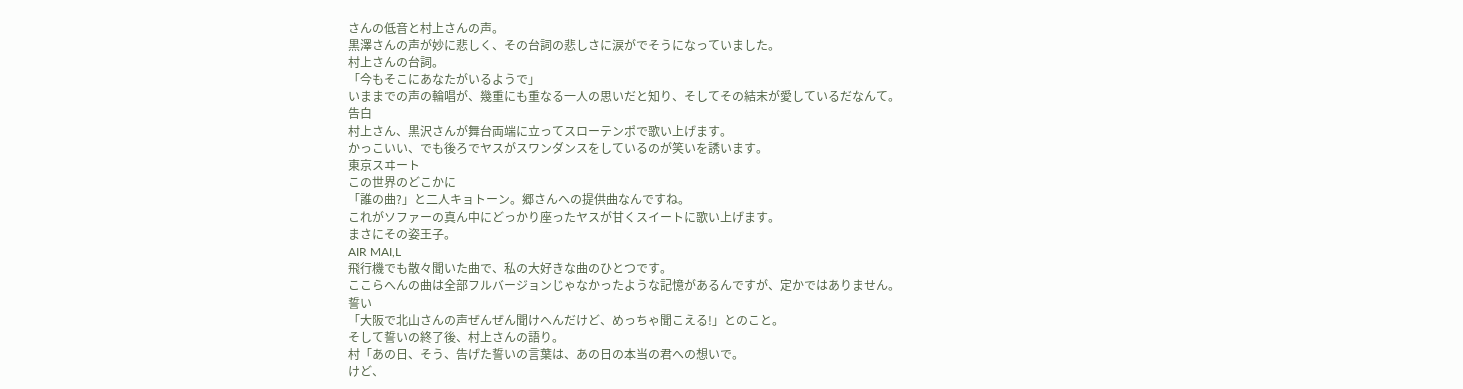さんの低音と村上さんの声。
黒澤さんの声が妙に悲しく、その台詞の悲しさに涙がでそうになっていました。
村上さんの台詞。
「今もそこにあなたがいるようで」
いままでの声の輪唱が、幾重にも重なる一人の思いだと知り、そしてその結末が愛しているだなんて。
告白
村上さん、黒沢さんが舞台両端に立ってスローテンポで歌い上げます。
かっこいい、でも後ろでヤスがスワンダンスをしているのが笑いを誘います。
東京スヰート
この世界のどこかに
「誰の曲?」と二人キョトーン。郷さんへの提供曲なんですね。
これがソファーの真ん中にどっかり座ったヤスが甘くスイートに歌い上げます。
まさにその姿王子。
AIR MAI,L
飛行機でも散々聞いた曲で、私の大好きな曲のひとつです。
ここらへんの曲は全部フルバージョンじゃなかったような記憶があるんですが、定かではありません。
誓い
「大阪で北山さんの声ぜんぜん聞けへんだけど、めっちゃ聞こえる!」とのこと。
そして誓いの終了後、村上さんの語り。
村「あの日、そう、告げた誓いの言葉は、あの日の本当の君への想いで。
けど、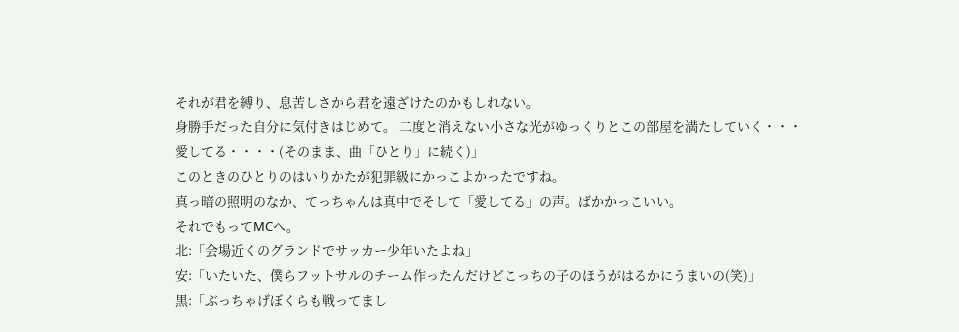それが君を縛り、息苦しさから君を遠ざけたのかもしれない。
身勝手だった自分に気付きはじめて。 二度と消えない小さな光がゆっくりとこの部屋を満たしていく・・・
愛してる・・・・(そのまま、曲「ひとり」に続く)」
このときのひとりのはいりかたが犯罪級にかっこよかったですね。
真っ暗の照明のなか、てっちゃんは真中でそして「愛してる」の声。ばかかっこいい。
それでもってMCへ。
北:「会場近くのグランドでサッカー少年いたよね」
安:「いたいた、僕らフットサルのチーム作ったんだけどこっちの子のほうがはるかにうまいの(笑)」
黒:「ぶっちゃげぼくらも戦ってまし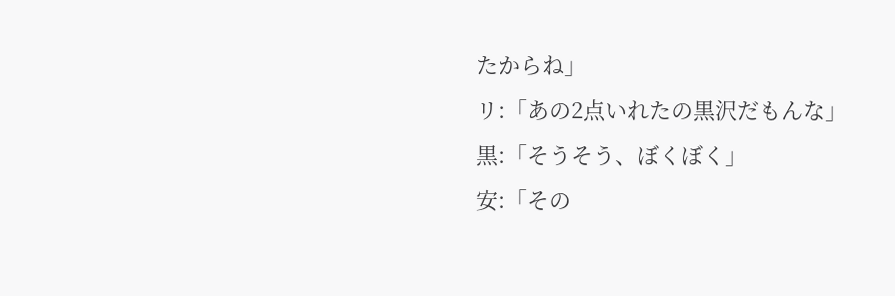たからね」
リ:「あの2点いれたの黒沢だもんな」
黒:「そうそう、ぼくぼく」
安:「その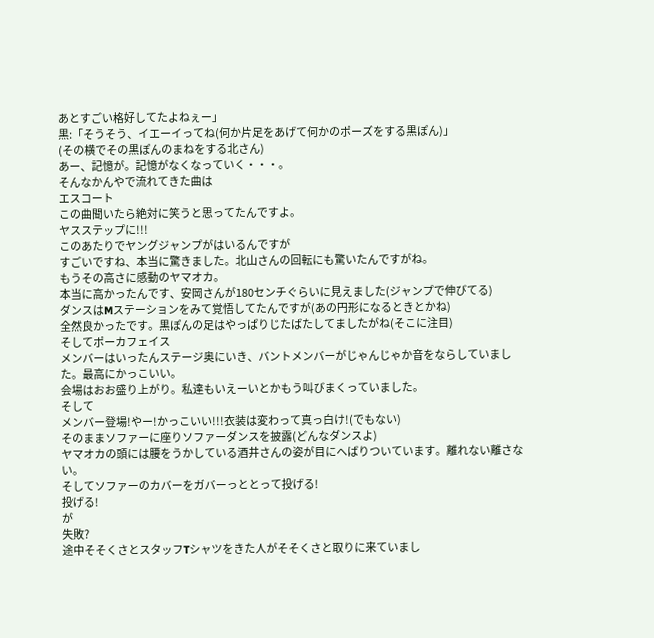あとすごい格好してたよねぇー」
黒:「そうそう、イエーイってね(何か片足をあげて何かのポーズをする黒ぽん)」
(その横でその黒ぽんのまねをする北さん)
あー、記憶が。記憶がなくなっていく・・・。
そんなかんやで流れてきた曲は
エスコート
この曲聞いたら絶対に笑うと思ってたんですよ。
ヤスステップに!!!
このあたりでヤングジャンプがはいるんですが
すごいですね、本当に驚きました。北山さんの回転にも驚いたんですがね。
もうその高さに感動のヤマオカ。
本当に高かったんです、安岡さんが180センチぐらいに見えました(ジャンプで伸びてる)
ダンスはMステーションをみて覚悟してたんですが(あの円形になるときとかね)
全然良かったです。黒ぽんの足はやっぱりじたばたしてましたがね(そこに注目)
そしてポーカフェイス
メンバーはいったんステージ奥にいき、バントメンバーがじゃんじゃか音をならしていました。最高にかっこいい。
会場はおお盛り上がり。私達もいえーいとかもう叫びまくっていました。
そして
メンバー登場!やー!かっこいい!!!衣装は変わって真っ白け!(でもない)
そのままソファーに座りソファーダンスを披露(どんなダンスよ)
ヤマオカの頭には腰をうかしている酒井さんの姿が目にへばりついています。離れない離さない。
そしてソファーのカバーをガバーっととって投げる!
投げる!
が
失敗?
途中そそくさとスタッフTシャツをきた人がそそくさと取りに来ていまし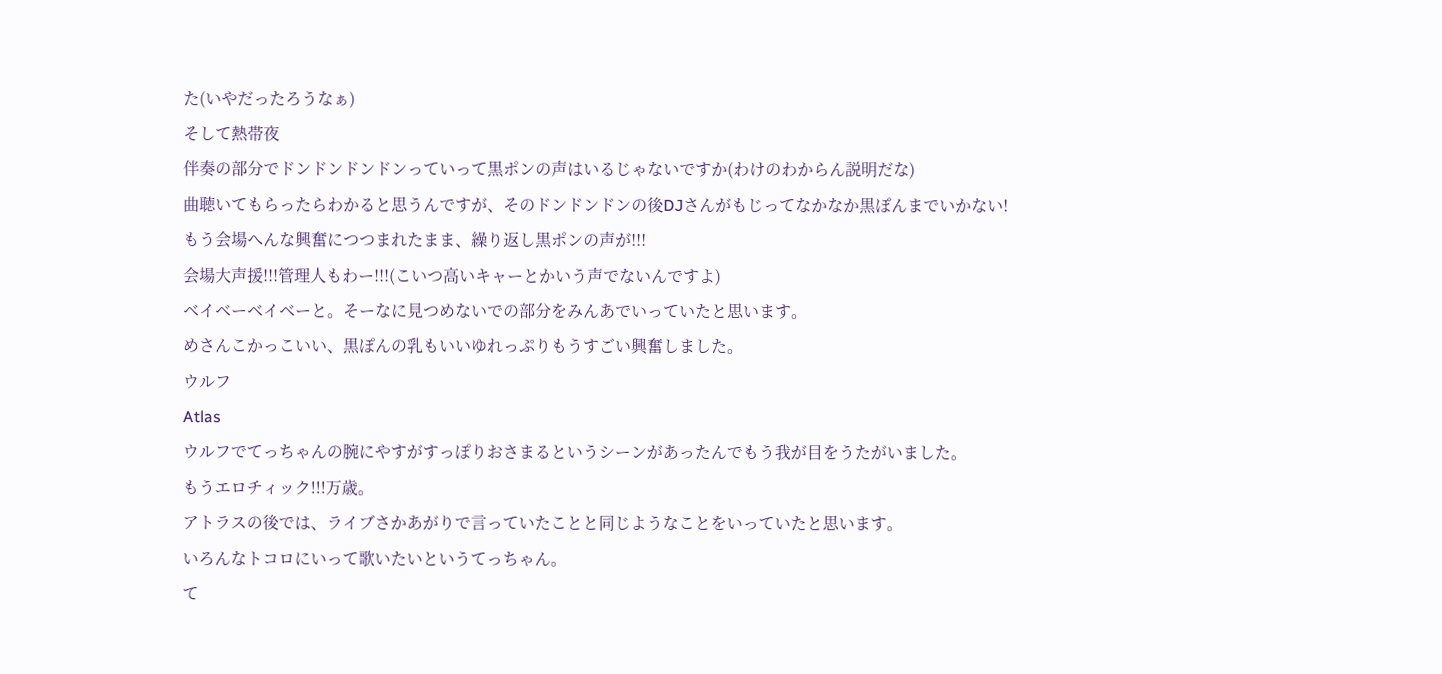た(いやだったろうなぁ)
そして熱帯夜
伴奏の部分でドンドンドンドンっていって黒ポンの声はいるじゃないですか(わけのわからん説明だな)
曲聴いてもらったらわかると思うんですが、そのドンドンドンの後DJさんがもじってなかなか黒ぽんまでいかない!
もう会場へんな興奮につつまれたまま、繰り返し黒ポンの声が!!!
会場大声援!!!管理人もわー!!!(こいつ高いキャーとかいう声でないんですよ)
ベイベーベイベーと。そーなに見つめないでの部分をみんあでいっていたと思います。
めさんこかっこいい、黒ぽんの乳もいいゆれっぷりもうすごい興奮しました。
ウルフ
Atlas
ウルフでてっちゃんの腕にやすがすっぽりおさまるというシーンがあったんでもう我が目をうたがいました。
もうエロチィック!!!万歳。
アトラスの後では、ライブさかあがりで言っていたことと同じようなことをいっていたと思います。
いろんなトコロにいって歌いたいというてっちゃん。
て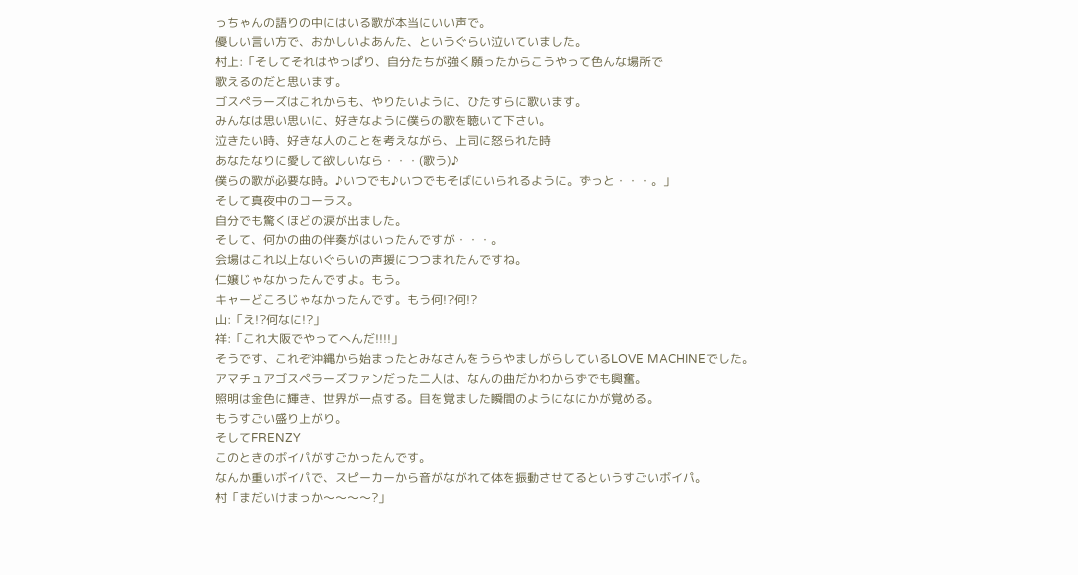っちゃんの語りの中にはいる歌が本当にいい声で。
優しい言い方で、おかしいよあんた、というぐらい泣いていました。
村上:「そしてそれはやっぱり、自分たちが強く願ったからこうやって色んな場所で
歌えるのだと思います。
ゴスペラーズはこれからも、やりたいように、ひたすらに歌います。
みんなは思い思いに、好きなように僕らの歌を聴いて下さい。
泣きたい時、好きな人のことを考えながら、上司に怒られた時
あなたなりに愛して欲しいなら・・・(歌う)♪
僕らの歌が必要な時。♪いつでも♪いつでもそばにいられるように。ずっと・・・。」
そして真夜中のコーラス。
自分でも驚くほどの涙が出ました。
そして、何かの曲の伴奏がはいったんですが・・・。
会場はこれ以上ないぐらいの声援につつまれたんですね。
仁嬢じゃなかったんですよ。もう。
キャーどころじゃなかったんです。もう何!?何!?
山:「え!?何なに!?」
祥:「これ大阪でやってへんだ!!!!」
そうです、これぞ沖縄から始まったとみなさんをうらやましがらしているLOVE MACHINEでした。
アマチュアゴスペラーズファンだった二人は、なんの曲だかわからずでも興奮。
照明は金色に輝き、世界が一点する。目を覚ました瞬間のようになにかが覚める。
もうすごい盛り上がり。
そしてFRENZY
このときのボイパがすごかったんです。
なんか重いボイパで、スピーカーから音がながれて体を振動させてるというすごいボイパ。
村「まだいけまっか〜〜〜〜?」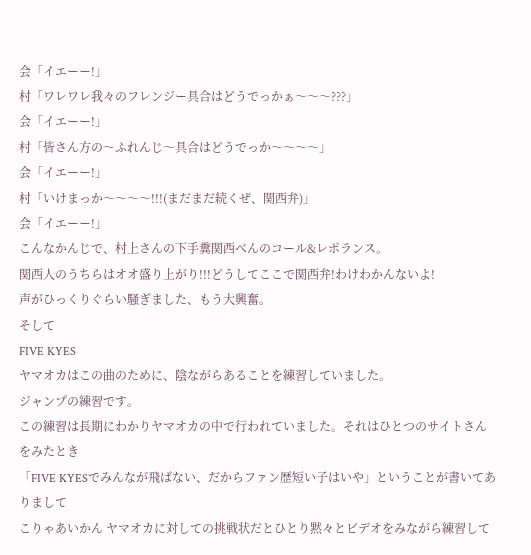会「イエーー!」
村「ワレワレ我々のフレンジー具合はどうでっかぁ〜〜〜???」
会「イエーー!」
村「皆さん方の〜ふれんじ〜具合はどうでっか〜〜〜〜」
会「イエーー!」
村「いけまっか〜〜〜〜!!!(まだまだ続くぜ、関西弁)」
会「イエーー!」
こんなかんじで、村上さんの下手糞関西べんのコール&レポランス。
関西人のうちらはオオ盛り上がり!!!どうしてここで関西弁!わけわかんないよ!
声がひっくりぐらい騒ぎました、もう大興奮。
そして
FIVE KYES
ヤマオカはこの曲のために、陰ながらあることを練習していました。
ジャンプの練習です。
この練習は長期にわかりヤマオカの中で行われていました。それはひとつのサイトさんをみたとき
「FIVE KYESでみんなが飛ばない、だからファン歴短い子はいや」ということが書いてありまして
こりゃあいかん ヤマオカに対しての挑戦状だとひとり黙々とビデオをみながら練習して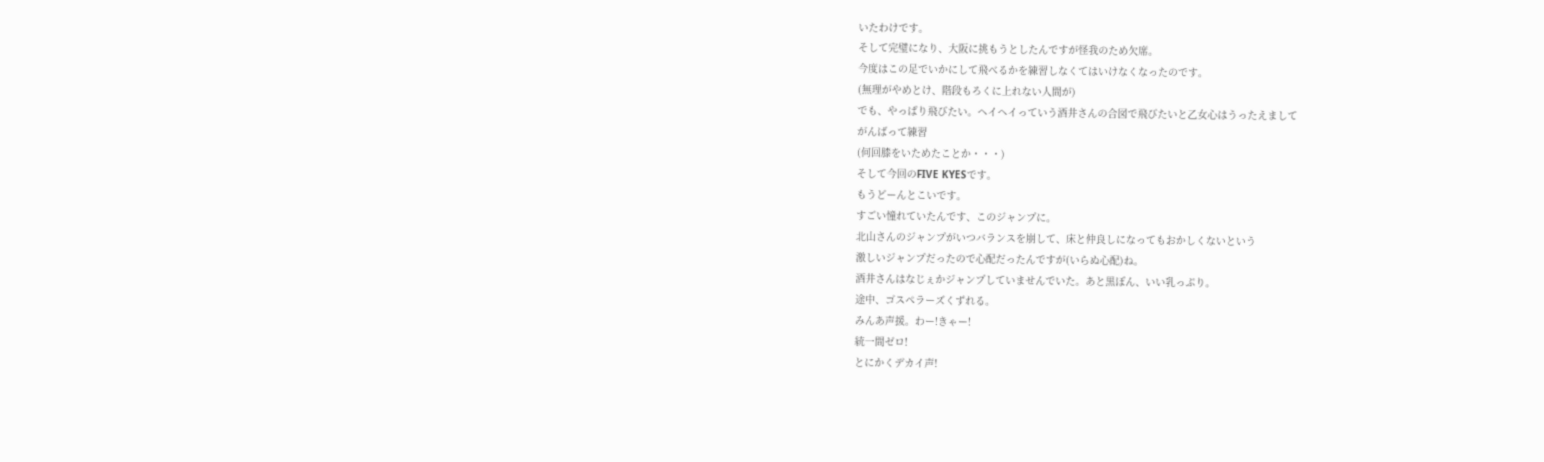いたわけです。
そして完璧になり、大阪に挑もうとしたんですが怪我のため欠席。
今度はこの足でいかにして飛べるかを練習しなくてはいけなくなったのです。
(無理がやめとけ、階段もろくに上れない人間が)
でも、やっぱり飛びたい。ヘイヘイっていう酒井さんの合図で飛びたいと乙女心はうったえまして
がんばって練習
(何回膝をいためたことか・・・)
そして今回のFIVE KYESです。
もうどーんとこいです。
すごい憧れていたんです、このジャンプに。
北山さんのジャンプがいつバランスを崩して、床と仲良しになってもおかしくないという
激しいジャンプだったので心配だったんですが(いらぬ心配)ね。
酒井さんはなじぇかジャンプしていませんでいた。あと黒ぽん、いい乳っぷり。
途中、ゴスペラーズくずれる。
みんあ声援。わー!きゃー!
統一間ゼロ!
とにかくデカイ声!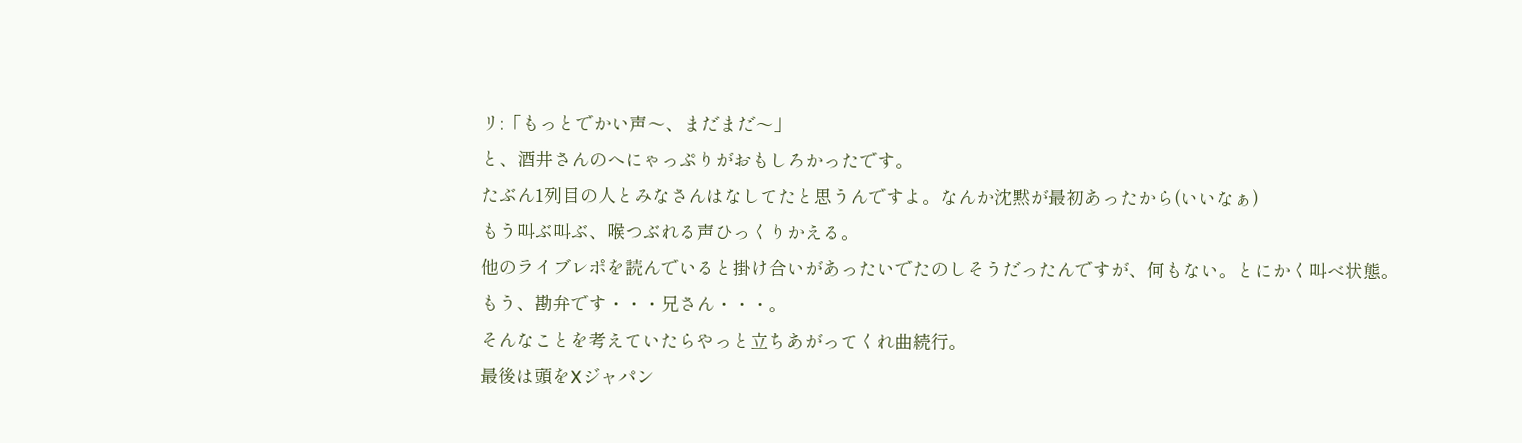リ:「もっとでかい声〜、まだまだ〜」
と、酒井さんのへにゃっぷりがおもしろかったです。
たぶん1列目の人とみなさんはなしてたと思うんですよ。なんか沈黙が最初あったから(いいなぁ)
もう叫ぶ叫ぶ、喉つぶれる声ひっくりかえる。
他のライブレポを読んでいると掛け合いがあったいでたのしそうだったんですが、何もない。とにかく叫べ状態。
もう、勘弁です・・・兄さん・・・。
そんなことを考えていたらやっと立ちあがってくれ曲続行。
最後は頭をXジャパン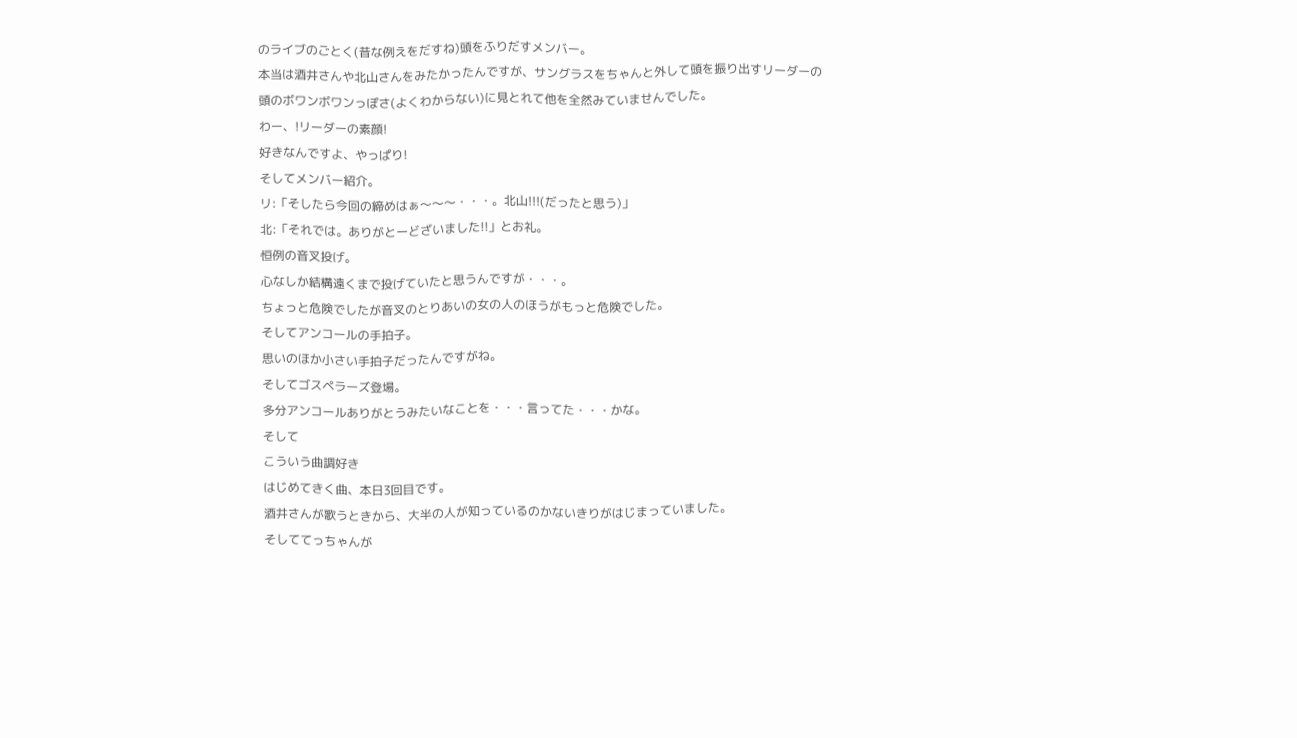のライブのごとく(昔な例えをだすね)頭をふりだすメンバー。
本当は酒井さんや北山さんをみたかったんですが、サングラスをちゃんと外して頭を振り出すリーダーの
頭のボワンボワンっぽさ(よくわからない)に見とれて他を全然みていませんでした。
わー、!リーダーの素顔!
好きなんですよ、やっぱり!
そしてメンバー紹介。
リ:「そしたら今回の締めはぁ〜〜〜・・・。北山!!!(だったと思う)」
北:「それでは。ありがとーどざいました!!」とお礼。
恒例の音叉投げ。
心なしか結構遠くまで投げていたと思うんですが・・・。
ちょっと危険でしたが音叉のとりあいの女の人のほうがもっと危険でした。
そしてアンコールの手拍子。
思いのほか小さい手拍子だったんですがね。
そしてゴスペラーズ登場。
多分アンコールありがとうみたいなことを・・・言ってた・・・かな。
そして
こういう曲調好き
はじめてきく曲、本日3回目です。
酒井さんが歌うときから、大半の人が知っているのかないきりがはじまっていました。
そしててっちゃんが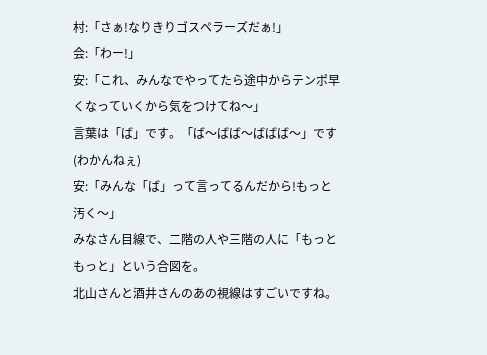村:「さぁ!なりきりゴスペラーズだぁ!」
会:「わー!」
安:「これ、みんなでやってたら途中からテンポ早くなっていくから気をつけてね〜」
言葉は「ば」です。「ば〜ばば〜ばばば〜」です(わかんねぇ)
安:「みんな「ば」って言ってるんだから!もっと汚く〜」
みなさん目線で、二階の人や三階の人に「もっともっと」という合図を。
北山さんと酒井さんのあの視線はすごいですね。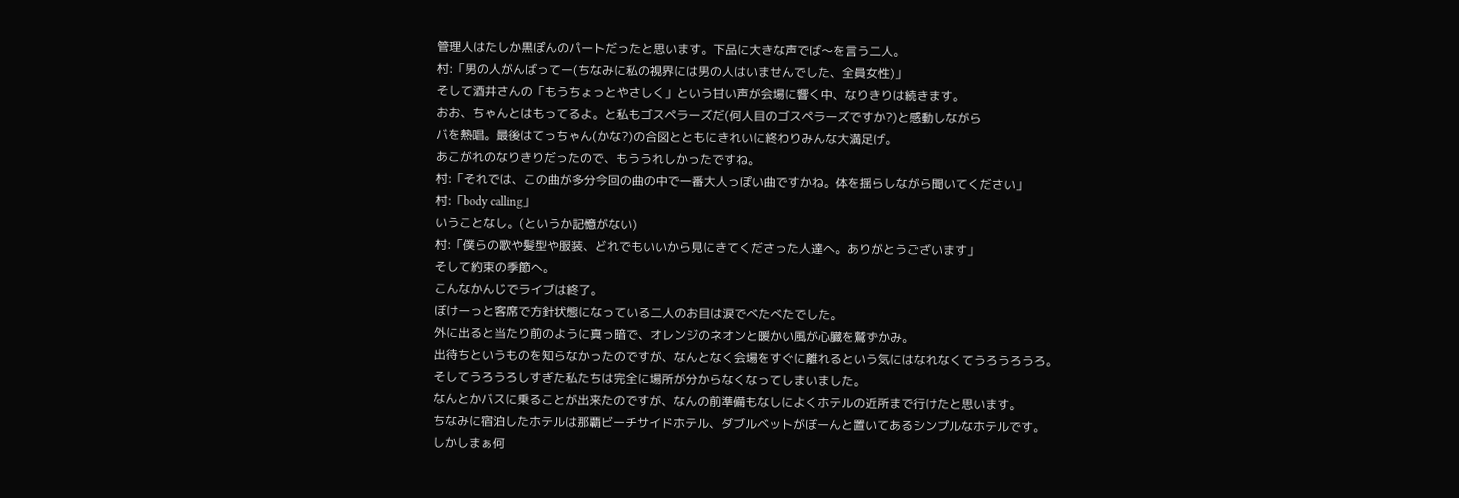管理人はたしか黒ぽんのパートだったと思います。下品に大きな声でば〜を言う二人。
村:「男の人がんばってー(ちなみに私の視界には男の人はいませんでした、全員女性)」
そして酒井さんの「もうちょっとやさしく」という甘い声が会場に響く中、なりきりは続きます。
おお、ちゃんとはもってるよ。と私もゴスペラーズだ(何人目のゴスペラーズですか?)と感動しながら
バを熱唱。最後はてっちゃん(かな?)の合図とともにきれいに終わりみんな大満足げ。
あこがれのなりきりだったので、もううれしかったですね。
村:「それでは、この曲が多分今回の曲の中で一番大人っぽい曲ですかね。体を揺らしながら聞いてください」
村:「body calling」
いうことなし。(というか記憶がない)
村:「僕らの歌や髪型や服装、どれでもいいから見にきてくださった人達へ。ありがとうございます」
そして約束の季節へ。
こんなかんじでライブは終了。
ぼけーっと客席で方針状態になっている二人のお目は涙でべたべたでした。
外に出ると当たり前のように真っ暗で、オレンジのネオンと暖かい風が心臓を鷲ずかみ。
出待ちというものを知らなかったのですが、なんとなく会場をすぐに離れるという気にはなれなくてうろうろうろ。
そしてうろうろしすぎた私たちは完全に場所が分からなくなってしまいました。
なんとかバスに乗ることが出来たのですが、なんの前準備もなしによくホテルの近所まで行けたと思います。
ちなみに宿泊したホテルは那覇ビーチサイドホテル、ダブルベットがぼーんと置いてあるシンプルなホテルです。
しかしまぁ何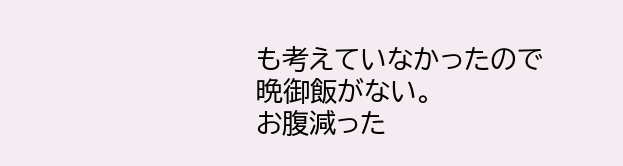も考えていなかったので晩御飯がない。
お腹減った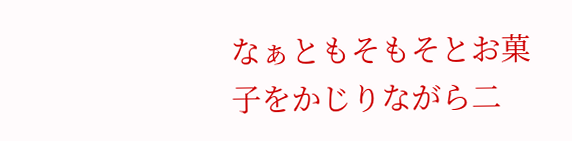なぁともそもそとお菓子をかじりながら二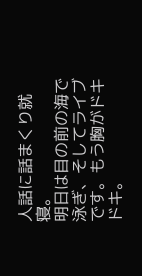人話に話まくり就寝。
明日は目の前の海で泳ぎ、そしてライブです。もう胸がドキドキ。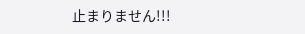止まりません!!!